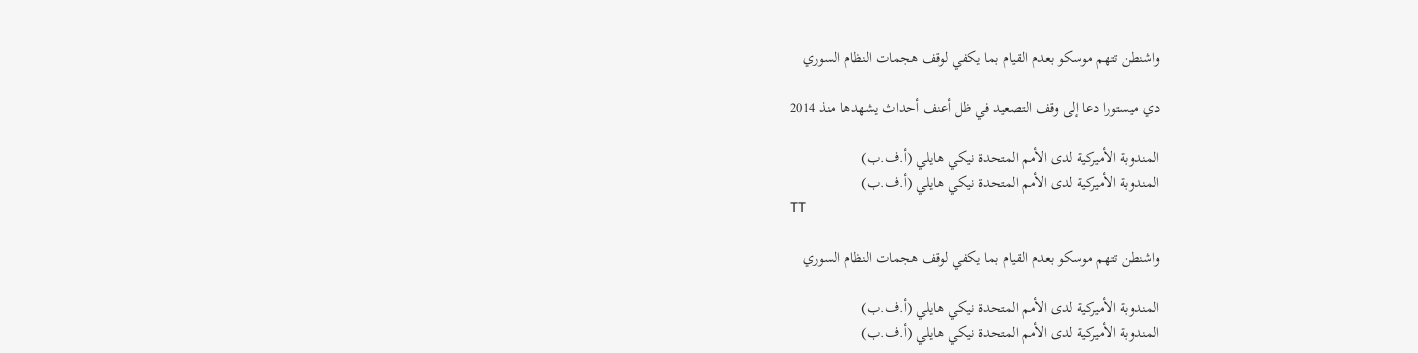واشنطن تتهم موسكو بعدم القيام بما يكفي لوقف هجمات النظام السوري

دي ميستورا دعا إلى وقف التصعيد في ظل أعنف أحداث يشهدها منذ 2014

المندوبة الأميركية لدى الأمم المتحدة نيكي هايلي (أ.ف.ب)
المندوبة الأميركية لدى الأمم المتحدة نيكي هايلي (أ.ف.ب)
TT

واشنطن تتهم موسكو بعدم القيام بما يكفي لوقف هجمات النظام السوري

المندوبة الأميركية لدى الأمم المتحدة نيكي هايلي (أ.ف.ب)
المندوبة الأميركية لدى الأمم المتحدة نيكي هايلي (أ.ف.ب)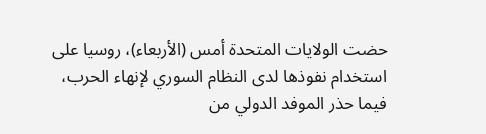حضت الولايات المتحدة أمس (الأربعاء)، روسيا على استخدام نفوذها لدى النظام السوري لإنهاء الحرب، فيما حذر الموفد الدولي من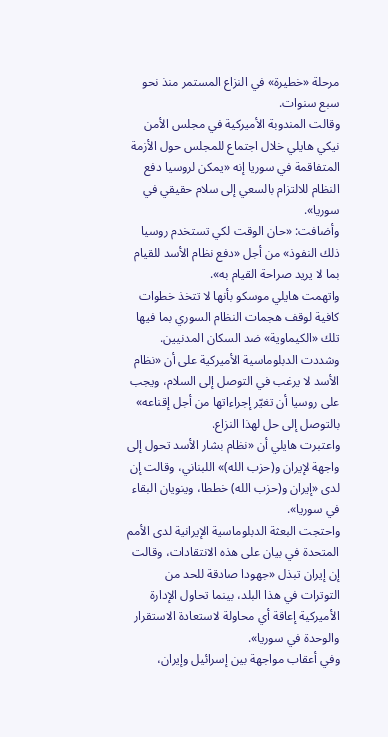مرحلة «خطيرة» في النزاع المستمر منذ نحو سبع سنوات.
وقالت المندوبة الأميركية في مجلس الأمن نيكي هايلي خلال اجتماع للمجلس حول الأزمة المتفاقمة في سوريا إنه «يمكن لروسيا دفع النظام للالتزام بالسعي إلى سلام حقيقي في سوريا».
وأضافت: «حان الوقت لكي تستخدم روسيا ذلك النفوذ» من أجل «دفع نظام الأسد للقيام بما لا يريد صراحة القيام به».
واتهمت هايلي موسكو بأنها لا تتخذ خطوات كافية لوقف هجمات النظام السوري بما فيها تلك «الكيماوية» ضد السكان المدنيين.
وشددت الدبلوماسية الأميركية على أن «نظام الأسد لا يرغب في التوصل إلى السلام، ويجب على روسيا أن تغيّر إجراءاتها من أجل إقناعه» بالتوصل إلى حل لهذا النزاع.
واعتبرت هايلي أن «نظام بشار الأسد تحول إلى واجهة لإيران و(حزب الله)» اللبناني، وقالت إن لدى «إيران و(حزب الله) خططا، وينويان البقاء في سوريا».
واحتجت البعثة الدبلوماسية الإيرانية لدى الأمم المتحدة في بيان على هذه الانتقادات، وقالت إن إيران تبذل «جهودا صادقة للحد من التوترات في هذا البلد، بينما تحاول الإدارة الأميركية إعاقة أي محاولة لاستعادة الاستقرار والوحدة في سوريا».
وفي أعقاب مواجهة بين إسرائيل وإيران،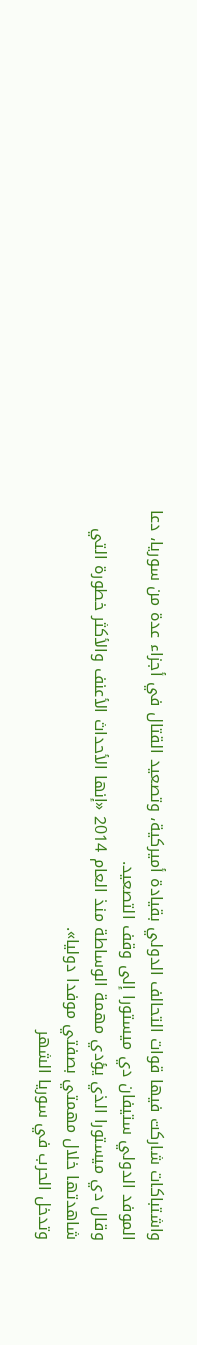واشتباكات شاركت فيها قوات التحالف الدولي بقيادة أميركية، وتصعيد القتال في أجزاء عدة من سوريا، دعا الموفد الدولي ستيفان دي ميستورا إلى وقف التصعيد.
وقال دي ميستورا الذي يؤدي مهمة الوساطة منذ العام 2014 «إنها الأحداث الأعنف والأكثر خطورة التي شاهدتها خلال مهمتي بصفتي موفدا دوليا».
وتدخل الحرب في سوريا الشهر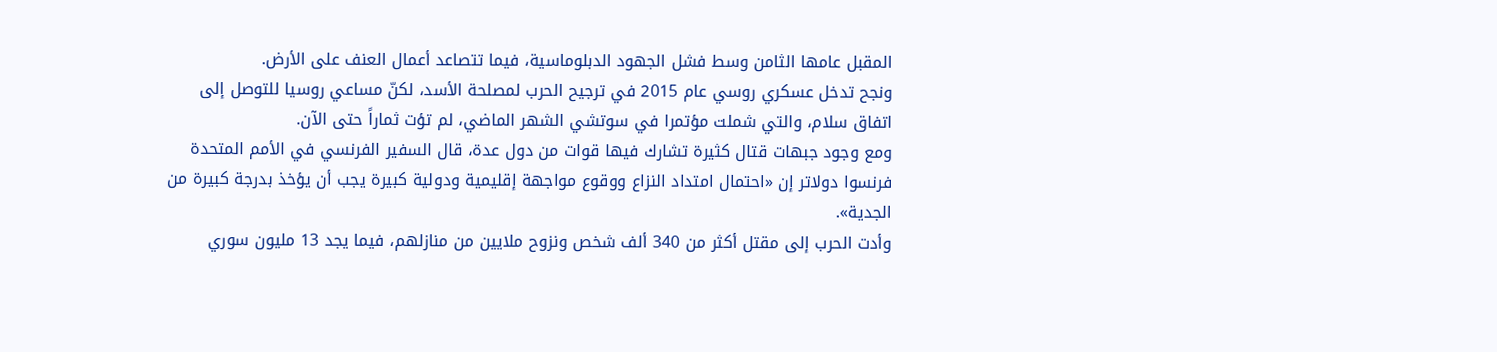المقبل عامها الثامن وسط فشل الجهود الدبلوماسية، فيما تتصاعد أعمال العنف على الأرض.
ونجح تدخل عسكري روسي عام 2015 في ترجيح الحرب لمصلحة الأسد، لكنّ مساعي روسيا للتوصل إلى اتفاق سلام، والتي شملت مؤتمرا في سوتشي الشهر الماضي، لم تؤت ثماراً حتى الآن.
ومع وجود جبهات قتال كثيرة تشارك فيها قوات من دول عدة، قال السفير الفرنسي في الأمم المتحدة فرنسوا دولاتر إن «احتمال امتداد النزاع ووقوع مواجهة إقليمية ودولية كبيرة يجب أن يؤخذ بدرجة كبيرة من الجدية».
وأدت الحرب إلى مقتل أكثر من 340 ألف شخص ونزوح ملايين من منازلهم، فيما يجد 13 مليون سوري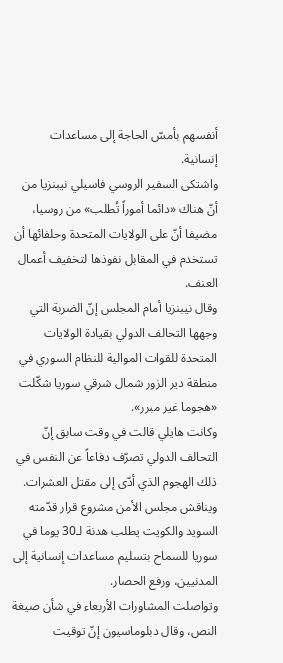أنفسهم بأمسّ الحاجة إلى مساعدات إنسانية.
واشتكى السفير الروسي فاسيلي نيبنزيا من أنّ هناك «دائما أموراً تُطلب» من روسيا، مضيفا أنّ على الولايات المتحدة وحلفائها أن تستخدم في المقابل نفوذها لتخفيف أعمال العنف.
وقال نيبنزيا أمام المجلس إنّ الضربة التي وجهها التحالف الدولي بقيادة الولايات المتحدة للقوات الموالية للنظام السوري في منطقة دير الزور شمال شرقي سوريا شكّلت «هجوما غير مبرر».
وكانت هايلي قالت في وقت سابق إنّ التحالف الدولي تصرّف دفاعاً عن النفس في ذلك الهجوم الذي أدّى إلى مقتل العشرات.
ويناقش مجلس الأمن مشروع قرار قدّمته السويد والكويت يطلب هدنة لـ30 يوما في سوريا للسماح بتسليم مساعدات إنسانية إلى المدنيين، ورفع الحصار.
وتواصلت المشاورات الأربعاء في شأن صيغة النص، وقال دبلوماسيون إنّ توقيت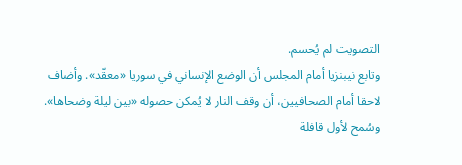التصويت لم يُحسم.
وتابع نيبنزيا أمام المجلس أن الوضع الإنساني في سوريا «معقّد». وأضاف لاحقا أمام الصحافيين، أن وقف النار لا يُمكن حصوله «بين ليلة وضحاها».
وسُمح لأول قافلة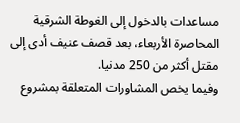مساعدات بالدخول إلى الغوطة الشرقية المحاصرة الأربعاء، بعد قصف عنيف أدى إلى مقتل أكثر من 250 مدنيا.
وفيما يخص المشاورات المتعلقة بمشروع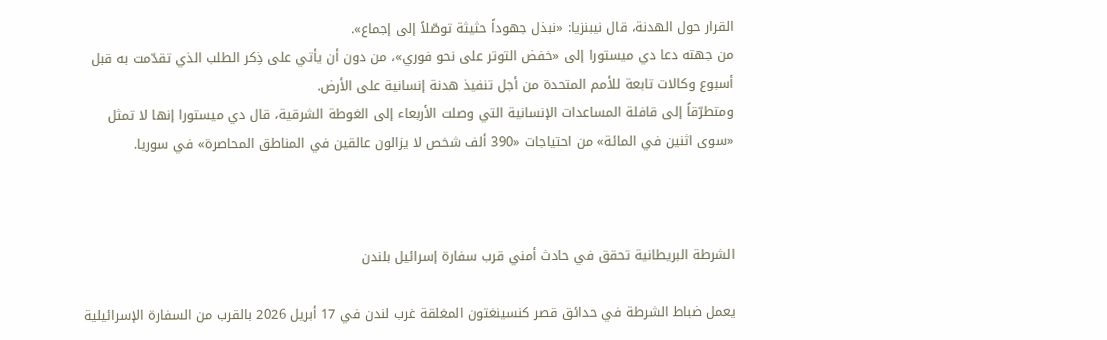القرار حول الهدنة، قال نيبنزيا: «نبذل جهوداً حثيثة توصّلاً إلى إجماع».
من جهته دعا دي ميستورا إلى «خفض التوتر على نحو فوري»، من دون أن يأتي على ذِكر الطلب الذي تقدّمت به قبل أسبوع وكالات تابعة للأمم المتحدة من أجل تنفيذ هدنة إنسانية على الأرض.
ومتطرّقاً إلى قافلة المساعدات الإنسانية التي وصلت الأربعاء إلى الغوطة الشرقية، قال دي ميستورا إنها لا تمثل «سوى اثنين في المائة» من احتياجات «390 ألف شخص لا يزالون عالقين في المناطق المحاصرة» في سوريا.



الشرطة البريطانية تحقق في حادث أمني قرب سفارة إسرائيل بلندن

يعمل ضباط الشرطة في حدائق قصر كنسينغتون المغلقة غرب لندن في 17 أبريل 2026 بالقرب من السفارة الإسرائيلية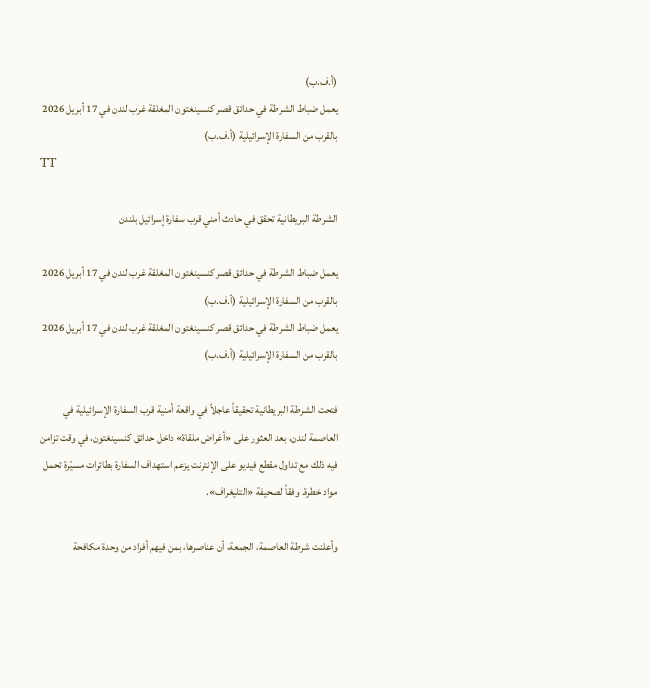(أ.ف.ب)
يعمل ضباط الشرطة في حدائق قصر كنسينغتون المغلقة غرب لندن في 17 أبريل 2026 بالقرب من السفارة الإسرائيلية (أ.ف.ب)
TT

الشرطة البريطانية تحقق في حادث أمني قرب سفارة إسرائيل بلندن

يعمل ضباط الشرطة في حدائق قصر كنسينغتون المغلقة غرب لندن في 17 أبريل 2026 بالقرب من السفارة الإسرائيلية (أ.ف.ب)
يعمل ضباط الشرطة في حدائق قصر كنسينغتون المغلقة غرب لندن في 17 أبريل 2026 بالقرب من السفارة الإسرائيلية (أ.ف.ب)

فتحت الشرطة البريطانية تحقيقاً عاجلاً في واقعة أمنية قرب السفارة الإسرائيلية في العاصمة لندن، بعد العثور على «أغراض ملقاة» داخل حدائق كنسينغتون، في وقت تزامن فيه ذلك مع تداول مقطع فيديو على الإنترنت يزعم استهداف السفارة بطائرات مسيّرة تحمل مواد خطرة. وفقاً لصحيفة «التليغراف».

وأعلنت شرطة العاصمة، الجمعة، أن عناصرها، بمن فيهم أفراد من وحدة مكافحة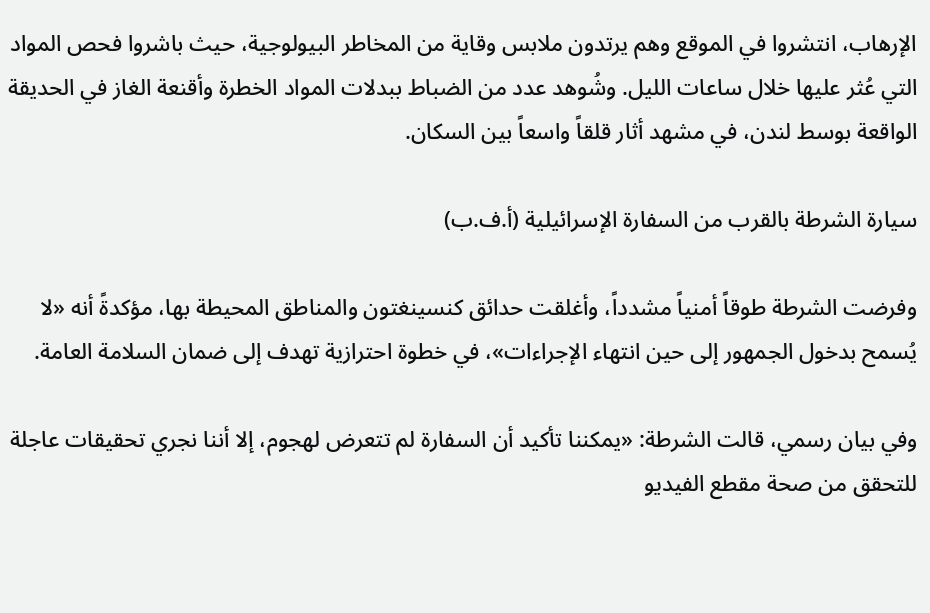الإرهاب، انتشروا في الموقع وهم يرتدون ملابس وقاية من المخاطر البيولوجية، حيث باشروا فحص المواد التي عُثر عليها خلال ساعات الليل. وشُوهد عدد من الضباط ببدلات المواد الخطرة وأقنعة الغاز في الحديقة الواقعة بوسط لندن، في مشهد أثار قلقاً واسعاً بين السكان.

سيارة الشرطة بالقرب من السفارة الإسرائيلية (أ.ف.ب)

وفرضت الشرطة طوقاً أمنياً مشدداً، وأغلقت حدائق كنسينغتون والمناطق المحيطة بها، مؤكدةً أنه «لا يُسمح بدخول الجمهور إلى حين انتهاء الإجراءات»، في خطوة احترازية تهدف إلى ضمان السلامة العامة.

وفي بيان رسمي، قالت الشرطة: «يمكننا تأكيد أن السفارة لم تتعرض لهجوم، إلا أننا نجري تحقيقات عاجلة للتحقق من صحة مقطع الفيديو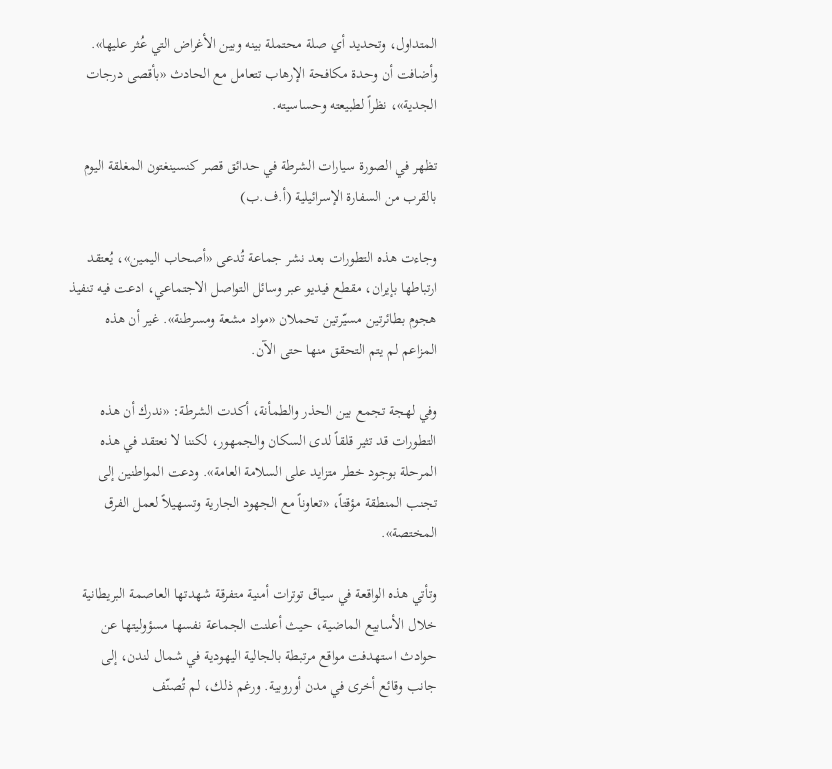المتداول، وتحديد أي صلة محتملة بينه وبين الأغراض التي عُثر عليها». وأضافت أن وحدة مكافحة الإرهاب تتعامل مع الحادث «بأقصى درجات الجدية»، نظراً لطبيعته وحساسيته.

تظهر في الصورة سيارات الشرطة في حدائق قصر كنسينغتون المغلقة اليوم بالقرب من السفارة الإسرائيلية (أ.ف.ب)

وجاءت هذه التطورات بعد نشر جماعة تُدعى «أصحاب اليمين»، يُعتقد ارتباطها بإيران، مقطع فيديو عبر وسائل التواصل الاجتماعي، ادعت فيه تنفيذ هجوم بطائرتين مسيّرتين تحملان «مواد مشعة ومسرطنة». غير أن هذه المزاعم لم يتم التحقق منها حتى الآن.

وفي لهجة تجمع بين الحذر والطمأنة، أكدت الشرطة: «ندرك أن هذه التطورات قد تثير قلقاً لدى السكان والجمهور، لكننا لا نعتقد في هذه المرحلة بوجود خطر متزايد على السلامة العامة». ودعت المواطنين إلى تجنب المنطقة مؤقتاً، «تعاوناً مع الجهود الجارية وتسهيلاً لعمل الفرق المختصة».

وتأتي هذه الواقعة في سياق توترات أمنية متفرقة شهدتها العاصمة البريطانية خلال الأسابيع الماضية، حيث أعلنت الجماعة نفسها مسؤوليتها عن حوادث استهدفت مواقع مرتبطة بالجالية اليهودية في شمال لندن، إلى جانب وقائع أخرى في مدن أوروبية. ورغم ذلك، لم تُصنّف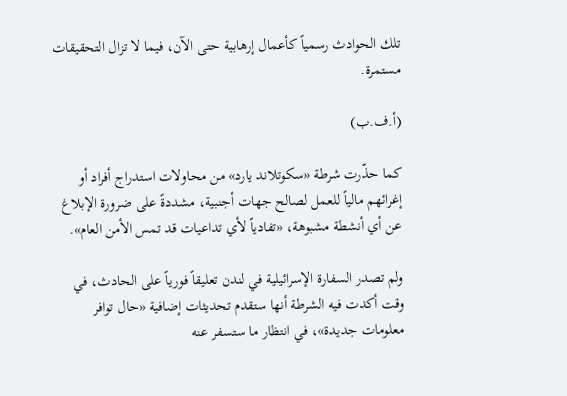تلك الحوادث رسمياً كأعمال إرهابية حتى الآن، فيما لا تزال التحقيقات مستمرة.

(أ.ف.ب)

كما حذّرت شرطة «سكوتلاند يارد» من محاولات استدراج أفراد أو إغرائهم مالياً للعمل لصالح جهات أجنبية، مشددةً على ضرورة الإبلاغ عن أي أنشطة مشبوهة، «تفادياً لأي تداعيات قد تمس الأمن العام».

ولم تصدر السفارة الإسرائيلية في لندن تعليقاً فورياً على الحادث، في وقت أكدت فيه الشرطة أنها ستقدم تحديثات إضافية «حال توافر معلومات جديدة»، في انتظار ما ستسفر عنه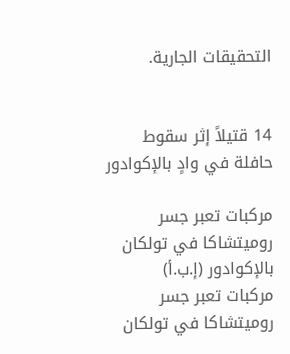التحقيقات الجارية.


14 قتيلاً إثر سقوط حافلة في وادٍ بالإكوادور

مركبات تعبر جسر روميتشاكا في تولكان بالإكوادور (إ.ب.أ)
مركبات تعبر جسر روميتشاكا في تولكان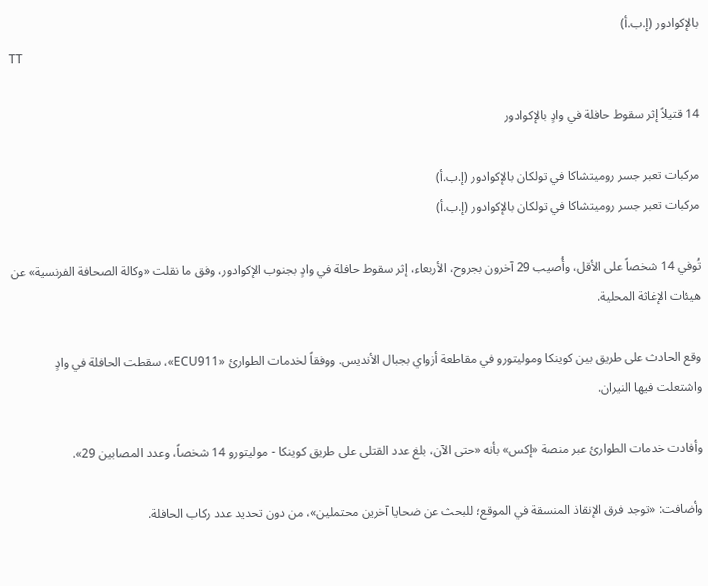بالإكوادور (إ.ب.أ)
TT

14 قتيلاً إثر سقوط حافلة في وادٍ بالإكوادور

مركبات تعبر جسر روميتشاكا في تولكان بالإكوادور (إ.ب.أ)
مركبات تعبر جسر روميتشاكا في تولكان بالإكوادور (إ.ب.أ)

تُوفي 14 شخصاً على الأقل، وأُصيب 29 آخرون بجروح، الأربعاء، إثر سقوط حافلة في وادٍ بجنوب الإكوادور، وفق ما نقلت «وكالة الصحافة الفرنسية» عن هيئات الإغاثة المحلية.

وقع الحادث على طريق بين كوينكا وموليتورو في مقاطعة أزواي بجبال الأنديس. ووفقاً لخدمات الطوارئ «ECU911»، سقطت الحافلة في وادٍ واشتعلت فيها النيران.

وأفادت خدمات الطوارئ عبر منصة «إكس» بأنه «حتى الآن، بلغ عدد القتلى على طريق كوينكا - موليتورو 14 شخصاً، وعدد المصابين 29».

وأضافت: «توجد فرق الإنقاذ المنسقة في الموقع؛ للبحث عن ضحايا آخرين محتملين»، من دون تحديد عدد ركاب الحافلة.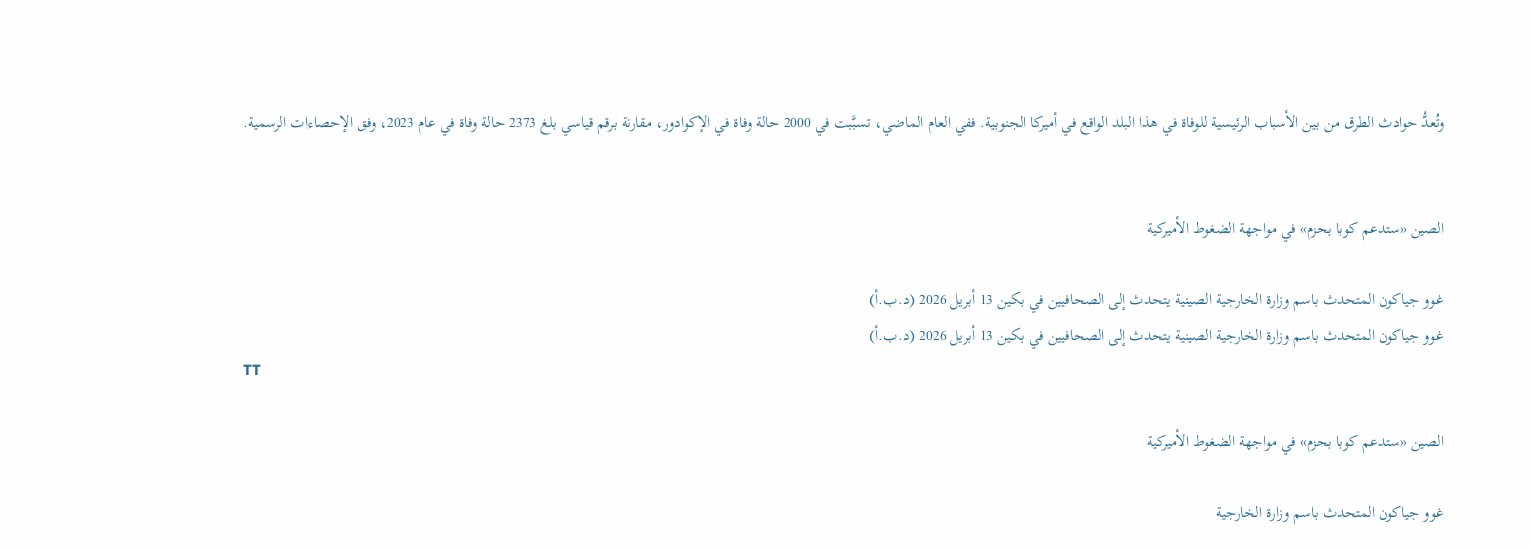وتُعدُّ حوادث الطرق من بين الأسباب الرئيسية للوفاة في هذا البلد الواقع في أميركا الجنوبية. ففي العام الماضي، تسبَّبت في 2000 حالة وفاة في الإكوادور، مقارنة برقم قياسي بلغ 2373 حالة وفاة في عام 2023، وفق الإحصاءات الرسمية.


الصين «ستدعم كوبا بحزم» في مواجهة الضغوط الأميركية

غوو جياكون المتحدث باسم وزارة الخارجية الصينية يتحدث إلى الصحافيين في بكين 13 أبريل 2026 (د.ب.أ)
غوو جياكون المتحدث باسم وزارة الخارجية الصينية يتحدث إلى الصحافيين في بكين 13 أبريل 2026 (د.ب.أ)
TT

الصين «ستدعم كوبا بحزم» في مواجهة الضغوط الأميركية

غوو جياكون المتحدث باسم وزارة الخارجية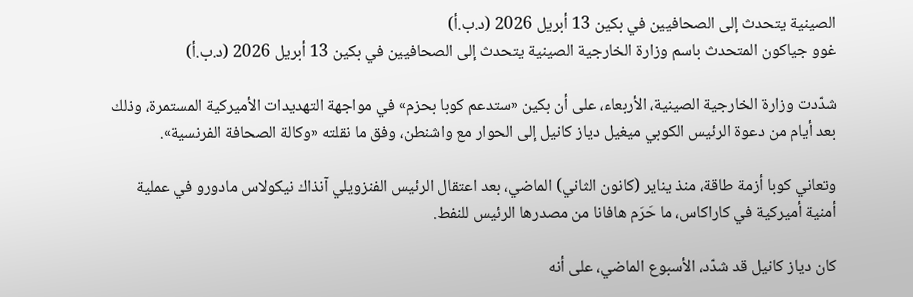الصينية يتحدث إلى الصحافيين في بكين 13 أبريل 2026 (د.ب.أ)
غوو جياكون المتحدث باسم وزارة الخارجية الصينية يتحدث إلى الصحافيين في بكين 13 أبريل 2026 (د.ب.أ)

شدّدت وزارة الخارجية الصينية، الأربعاء، على أن بكين «ستدعم كوبا بحزم» في مواجهة التهديدات الأميركية المستمرة، وذلك بعد أيام من دعوة الرئيس الكوبي ميغيل دياز كانيل إلى الحوار مع واشنطن، وفق ما نقلته «وكالة الصحافة الفرنسية».

وتعاني كوبا أزمة طاقة، منذ يناير (كانون الثاني) الماضي، بعد اعتقال الرئيس الفنزويلي آنذاك نيكولاس مادورو في عملية أمنية أميركية في كاراكاس، ما حَرَم هافانا من مصدرها الرئيس للنفط.

كان دياز كانيل قد شدّد، الأسبوع الماضي، على أنه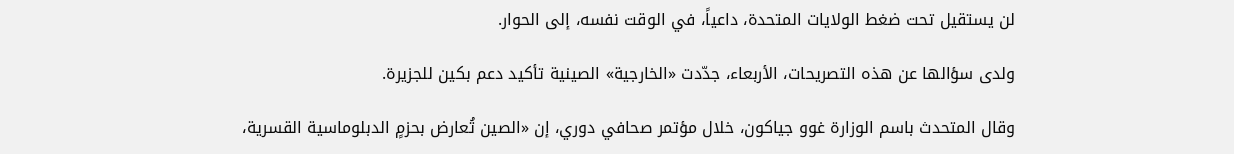لن يستقيل تحت ضغط الولايات المتحدة، داعياً، في الوقت نفسه، إلى الحوار.

ولدى سؤالها عن هذه التصريحات، الأربعاء، جدّدت «الخارجية» الصينية تأكيد دعم بكين للجزيرة.

وقال المتحدث باسم الوزارة غوو جياكون، خلال مؤتمر صحافي دوري، إن «الصين تُعارض بحزمٍ الدبلوماسية القسرية،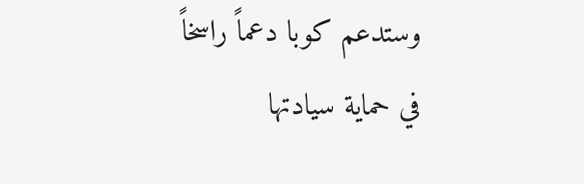وستدعم كوبا دعماً راسخاً في حماية سيادتها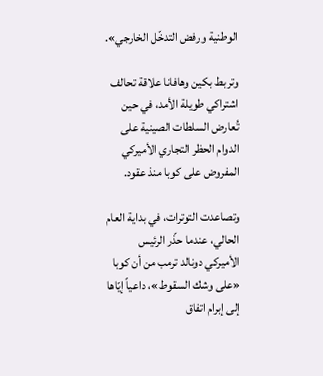الوطنية ورفض التدخّل الخارجي».

وتربط بكين وهافانا علاقة تحالف اشتراكي طويلة الأمد، في حين تُعارض السلطات الصينية على الدوام الحظر التجاري الأميركي المفروض على كوبا منذ عقود.

وتصاعدت التوترات، في بداية العام الحالي، عندما حذّر الرئيس الأميركي دونالد ترمب من أن كوبا «على وشك السقوط»، داعياً إيّاها إلى إبرام اتفاق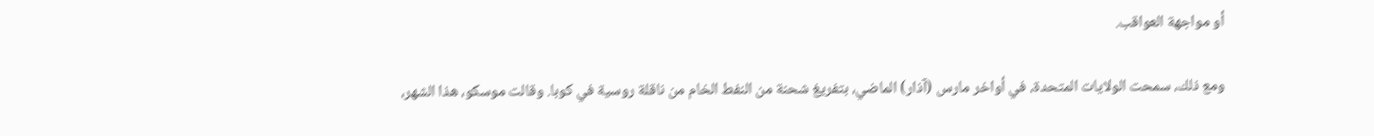أو مواجهة العواقب.

ومع ذلك، سمحت الولايات المتحدة، في أواخر مارس (آذار) الماضي، بتفريغ شحنة من النفط الخام من ناقلة روسية في كوبا. وقالت موسكو، هذا الشهر،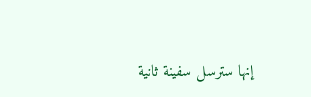إنها سترسل سفينة ثانية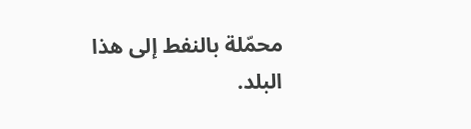محمّلة بالنفط إلى هذا البلد.